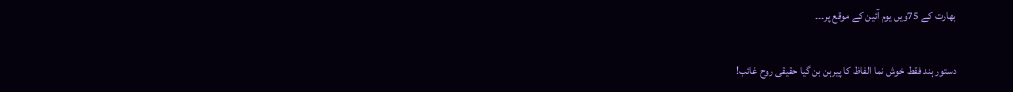بھارت کے 75ویں یوم آئین کے موقع پر۔۔۔

دستور ہند فقط خوش نما الفاظ کا پیرہن بن گیا حقیقی روح غائب!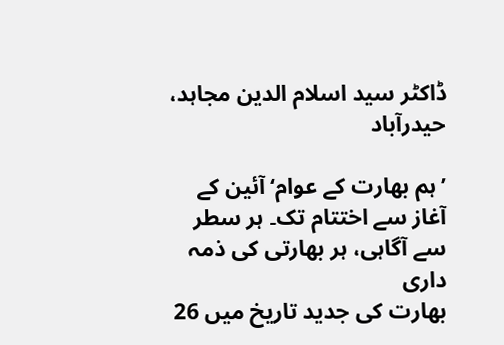ڈاکٹر سید اسلام الدین مجاہد، حیدرآباد

’ہم بھارت کے عوام‘ آئین کے آغاز سے اختتام تک۔ ہر سطر سے آگاہی، ہر بھارتی کی ذمہ داری
بھارت کی جدید تاریخ میں 26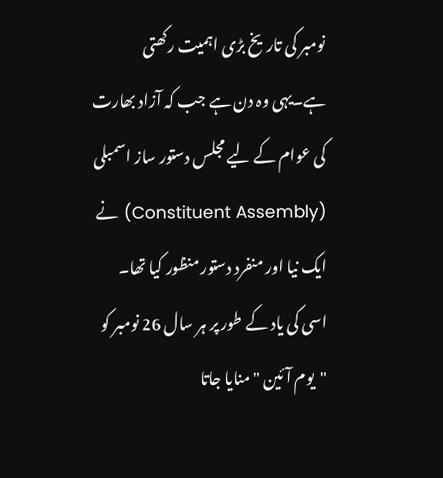نومبر کی تاریخ بڑی اہمیت رکھتی ہے۔یہی وہ دن ہے جب کہ آزاد بھارت کی عوام کے لیے مجلس دستور ساز اسمبلی (Constituent Assembly) نے ایک نیا اور منفرد دستور منظور کیا تھا۔ اسی کی یاد کے طور پر ہر سال 26 نومبر کو "یوم آئین "منایا جاتا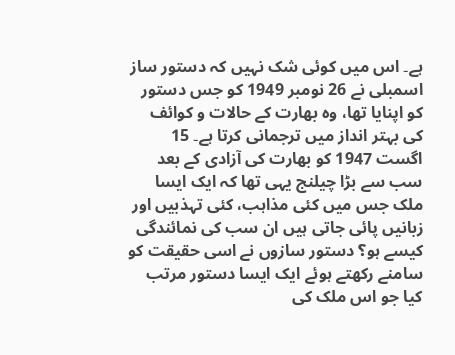ہے۔ اس میں کوئی شک نہیں کہ دستور ساز اسمبلی نے 26 نومبر 1949 کو جس دستور کو اپنایا تھا، وہ بھارت کے حالات و کوائف کی بہتر انداز میں ترجمانی کرتا ہے۔ 15 اگست 1947 کو بھارت کی آزادی کے بعد سب سے بڑا چیلنج یہی تھا کہ ایک ایسا ملک جس میں کئی مذاہب، کئی تہذبیں اور زبانیں پائی جاتی ہیں ان سب کی نمائندگی کیسے ہو؟ دستور سازوں نے اسی حقیقت کو سامنے رکھتے ہوئے ایک ایسا دستور مرتب کیا جو اس ملک کی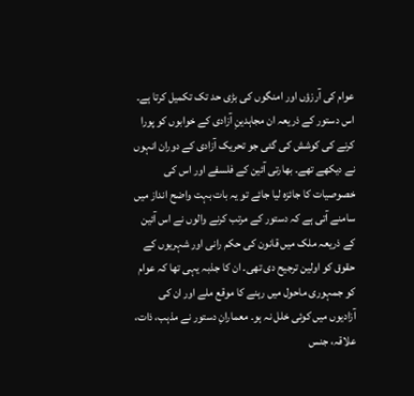عوام کی آرزؤں اور امنگوں کی بڑی حد تک تکمیل کرتا ہے۔ اس دستور کے ذریعہ ان مجاہدینِ آزادی کے خوابوں کو پورا کرنے کی کوشش کی گئی جو تحریک آزادی کے دوران انہوں نے دیکھے تھے۔ بھارتی آئین کے فلسفے اور اس کی خصوصیات کا جائزہ لیا جائے تو یہ بات بہت واضح انداز میں سامنے آتی ہے کہ دستور کے مرتب کرنے والوں نے اس آئین کے ذریعہ ملک میں قانون کی حکم رانی اور شہریوں کے حقوق کو اولین ترجیح دی تھی۔ ان کا جذبہ یہی تھا کہ عوام کو جمہوری ماحول میں رہنے کا موقع ملے اور ان کی آزادیوں میں کوئی خلل نہ ہو۔ معمارانِ دستور نے مذہب، ذات، علاقہ، جنس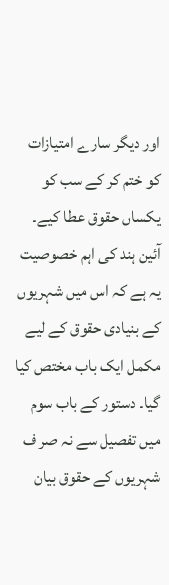اور دیگر سارے امتیازات کو ختم کر کے سب کو یکساں حقوق عطا کیے۔ آئین ہند کی اہم خصوصیت یہ ہے کہ اس میں شہریوں کے بنیادی حقوق کے لیے مکمل ایک باب مختص کیا گیا۔ دستور کے باب سوم میں تفصیل سے نہ صر ف شہریوں کے حقوق بیان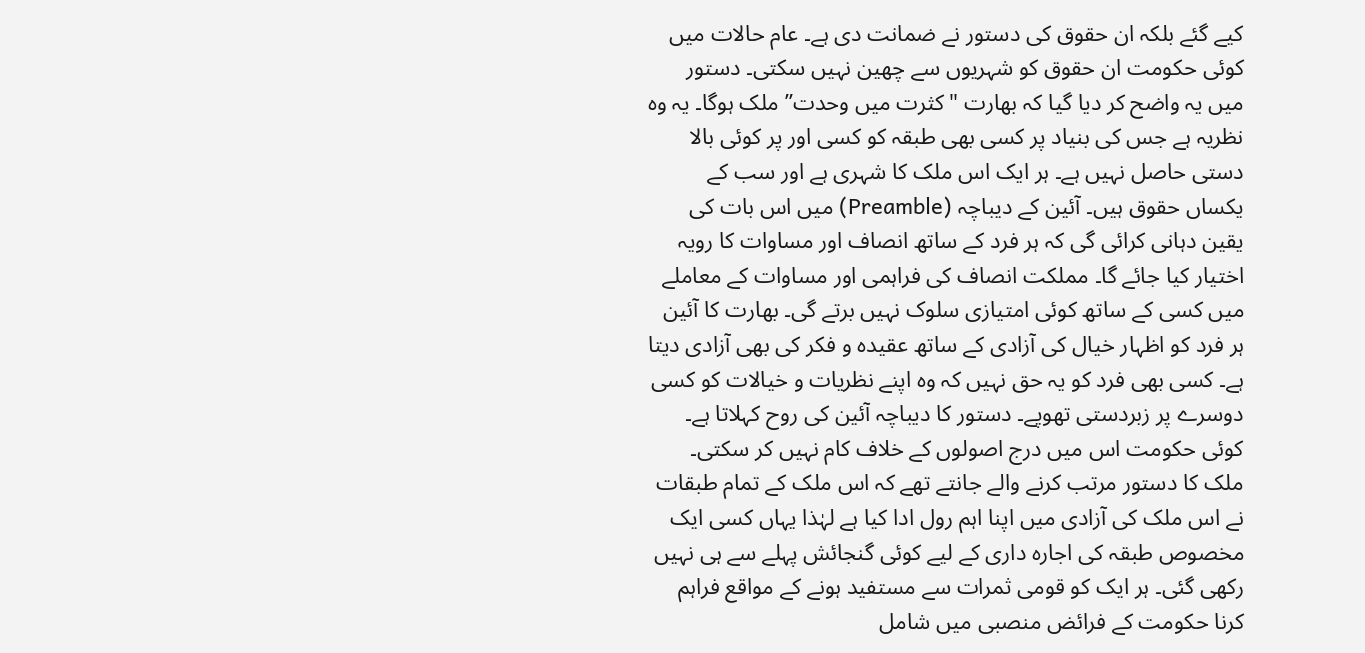کیے گئے بلکہ ان حقوق کی دستور نے ضمانت دی ہے۔ عام حالات میں کوئی حکومت ان حقوق کو شہریوں سے چھین نہیں سکتی۔ دستور میں یہ واضح کر دیا گیا کہ بھارت "کثرت میں وحدت” ملک ہوگا۔ یہ وہ نظریہ ہے جس کی بنیاد پر کسی بھی طبقہ کو کسی اور پر کوئی بالا دستی حاصل نہیں ہے۔ ہر ایک اس ملک کا شہری ہے اور سب کے یکساں حقوق ہیں۔ آئین کے دیباچہ (Preamble) میں اس بات کی یقین دہانی کرائی گی کہ ہر فرد کے ساتھ انصاف اور مساوات کا رویہ اختیار کیا جائے گا۔ مملکت انصاف کی فراہمی اور مساوات کے معاملے میں کسی کے ساتھ کوئی امتیازی سلوک نہیں برتے گی۔ بھارت کا آئین ہر فرد کو اظہار خیال کی آزادی کے ساتھ عقیدہ و فکر کی بھی آزادی دیتا ہے۔ کسی بھی فرد کو یہ حق نہیں کہ وہ اپنے نظریات و خیالات کو کسی دوسرے پر زبردستی تھوپے۔ دستور کا دیباچہ آئین کی روح کہلاتا ہے۔ کوئی حکومت اس میں درج اصولوں کے خلاف کام نہیں کر سکتی۔ ملک کا دستور مرتب کرنے والے جانتے تھے کہ اس ملک کے تمام طبقات نے اس ملک کی آزادی میں اپنا اہم رول ادا کیا ہے لہٰذا یہاں کسی ایک مخصوص طبقہ کی اجارہ داری کے لیے کوئی گنجائش پہلے سے ہی نہیں رکھی گئی۔ ہر ایک کو قومی ثمرات سے مستفید ہونے کے مواقع فراہم کرنا حکومت کے فرائض منصبی میں شامل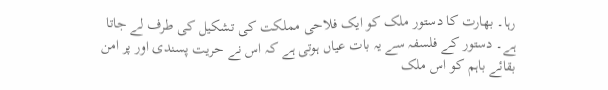رہا۔ بھارت کا دستور ملک کو ایک فلاحی مملکت کی تشکیل کی طرف لے جاتا ہے۔ دستور کے فلسفہ سے یہ بات عیاں ہوتی ہے کہ اس نے حریت پسندی اور پر امن بقائے باہم کو اس ملک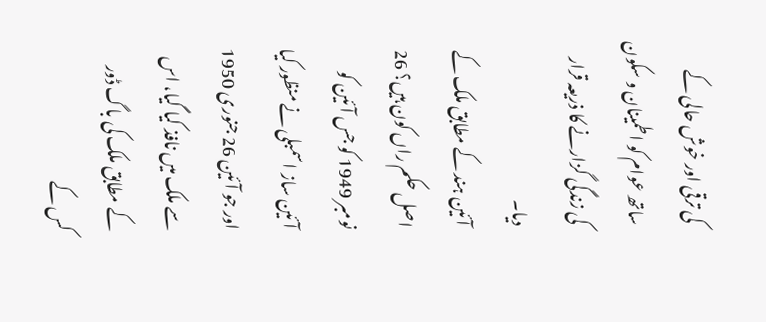کی ترقی اور خوش حالی کے ساتھ عوام کو اطمینان و سکون کی زندگی گزارنے کا ذریعہ قرار دیا۔
آئین ہند کے مطابق ملک کے اصل حکم راں کون ہیں؟ 26 نومبر 1949 کو جس آئین کو آئین ساز اسمبلی نے منظور کیا اور جو آئین 26 جنوری 1950 سے ملک میں نافذ کیا گیا، اس کے مطابق ملک کی باگ ڈور کس کے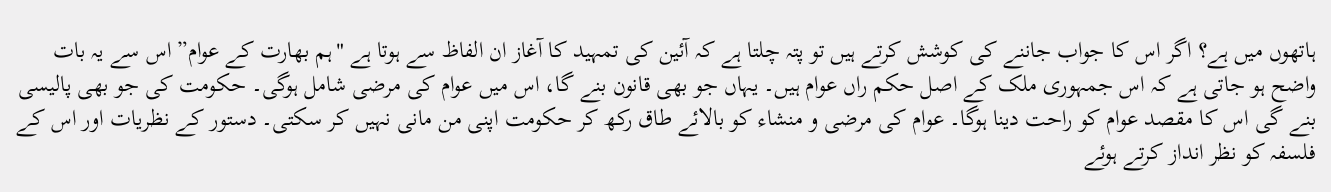ہاتھوں میں ہے؟ اگر اس کا جواب جاننے کی کوشش کرتے ہیں تو پتہ چلتا ہے کہ آئین کی تمہید کا آغاز ان الفاظ سے ہوتا ہے "ہم بھارت کے عوام” اس سے یہ بات واضح ہو جاتی ہے کہ اس جمہوری ملک کے اصل حکم راں عوام ہیں۔ یہاں جو بھی قانون بنے گا، اس میں عوام کی مرضی شامل ہوگی۔ حکومت کی جو بھی پالیسی بنے گی اس کا مقصد عوام کو راحت دینا ہوگا۔ عوام کی مرضی و منشاء کو بالائے طاق رکھ کر حکومت اپنی من مانی نہیں کر سکتی۔ دستور کے نظریات اور اس کے فلسفہ کو نظر انداز کرتے ہوئے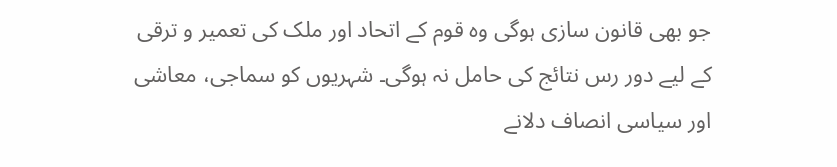جو بھی قانون سازی ہوگی وہ قوم کے اتحاد اور ملک کی تعمیر و ترقی کے لیے دور رس نتائج کی حامل نہ ہوگی۔ شہریوں کو سماجی، معاشی اور سیاسی انصاف دلانے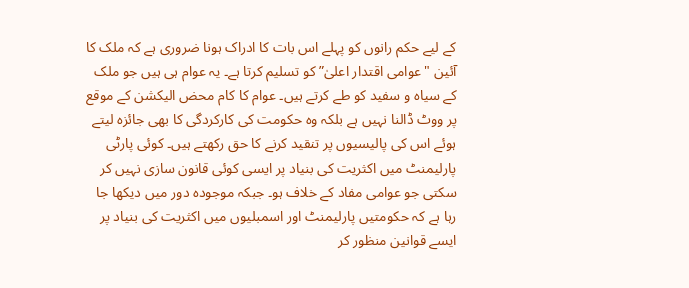کے لیے حکم رانوں کو پہلے اس بات کا ادراک ہونا ضروری ہے کہ ملک کا آئین "عوامی اقتدار اعلیٰ” کو تسلیم کرتا ہے۔ یہ عوام ہی ہیں جو ملک کے سیاہ و سفید کو طے کرتے ہیں۔ عوام کا کام محض الیکشن کے موقع پر ووٹ ڈالنا نہیں ہے بلکہ وہ حکومت کی کارکردگی کا بھی جائزہ لیتے ہوئے اس کی پالیسیوں پر تنقید کرنے کا حق رکھتے ہیں۔ کوئی پارٹی پارلیمنٹ میں اکثریت کی بنیاد پر ایسی کوئی قانون سازی نہیں کر سکتی جو عوامی مفاد کے خلاف ہو۔ جبکہ موجودہ دور میں دیکھا جا رہا ہے کہ حکومتیں پارلیمنٹ اور اسمبلیوں میں اکثریت کی بنیاد پر ایسے قوانین منظور کر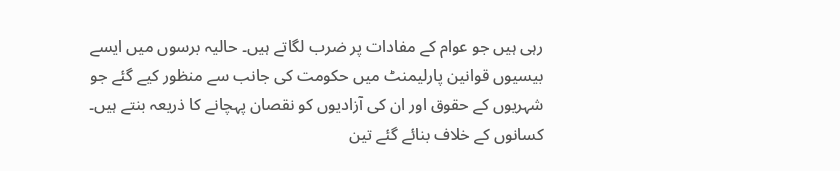رہی ہیں جو عوام کے مفادات پر ضرب لگاتے ہیں۔ حالیہ برسوں میں ایسے بیسیوں قوانین پارلیمنٹ میں حکومت کی جانب سے منظور کیے گئے جو شہریوں کے حقوق اور ان کی آزادیوں کو نقصان پہچانے کا ذریعہ بنتے ہیں۔ کسانوں کے خلاف بنائے گئے تین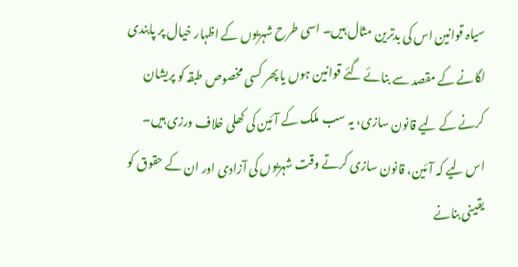سیاہ قوانین اس کی بدترین مثال ہیں۔ اسی طرح شہریوں کے اظہار خیال پر پابندی لگانے کے مقصد سے بنائے گئے قوانین ہوں یا پھر کسی مخصوص طبقہ کو پریشان کرنے کے لیے قانون سازی، یہ سب ملک کے آئین کی کھلی خلاف ورزی ہیں۔ اس لیے کہ آئین، قانون سازی کرتے وقت شہریوں کی آزادی اور ان کے حقوق کو یقینی بنانے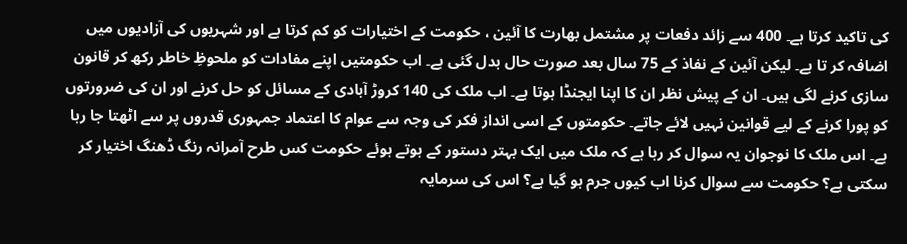کی تاکید کرتا ہے۔ 400 سے زائد دفعات پر مشتمل بھارت کا آئین ، حکومت کے اختیارات کو کم کرتا ہے اور شہریوں کی آزادیوں میں اضافہ کر تا ہے۔ لیکن آئین کے نفاذ کے 75 سال بعد صورت حال بدل گئی ہے۔ اب حکومتیں اپنے مفادات کو ملحوظِ خاطر رکھ کر قانون سازی کرنے لگی ہیں۔ ان کے پیش نظر ان کا اپنا ایجنڈا ہوتا ہے۔ اب ملک کی 140 کروڑ آبادی کے مسائل کو حل کرنے اور ان کی ضرورتوں کو پورا کرنے کے لیے قوانین نہیں لائے جاتے۔ حکومتوں کے اسی انداز فکر کی وجہ سے عوام کا اعتماد جمہوری قدروں پر سے اٹھتا جا رہا ہے۔ اس ملک کا نوجوان یہ سوال کر رہا ہے کہ ملک میں ایک بہتر دستور کے ہوتے ہوئے حکومت کس طرح آمرانہ رنگ ڈھنگ اختیار کر سکتی ہے؟ حکومت سے سوال کرنا اب کیوں جرم ہو گیا ہے؟ اس کی سرمایہ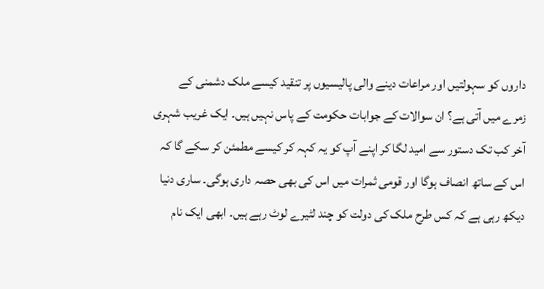داروں کو سہولتیں اور مراعات دینے والی پالیسیوں پر تنقید کیسے ملک دشمنی کے زمرے میں آتی ہے؟ ان سوالات کے جوابات حکومت کے پاس نہیں ہیں۔ ایک غریب شہری آخر کب تک دستور سے امید لگا کر اپنے آپ کو یہ کہہ کر کیسے مطمئن کر سکے گا کہ اس کے ساتھ انصاف ہوگا اور قومی ثمرات میں اس کی بھی حصہ داری ہوگی۔ ساری دنیا دیکھ رہی ہے کہ کس طرح ملک کی دولت کو چند لٹیرے لوٹ رہے ہیں۔ ابھی ایک نام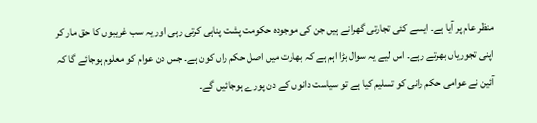منظر عام پر آیا ہے۔ ایسے کئی تجارتی گھرانے ہیں جن کی موجودہ حکومت پشت پناہی کرتی رہی اور یہ سب غریبوں کا حق مار کر اپنی تجوریاں بھرتے رہے۔ اس لیے یہ سوال بڑا اہم ہے کہ بھارت میں اصل حکم راں کون ہے۔ جس دن عوام کو معلوم ہوجائے گا کہ آئین نے عوامی حکم رانی کو تسلیم کیا ہے تو سیاست دانوں کے دن پورے ہوجائیں گے۔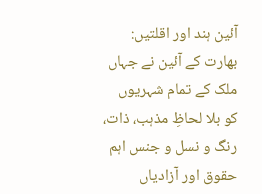آئین ہند اور اقلتیں: بھارت کے آئین نے جہاں ملک کے تمام شہریوں کو بلا لحاظِ مذہب، ذات، رنگ و نسل و جنس اہم حقوق اور آزادیاں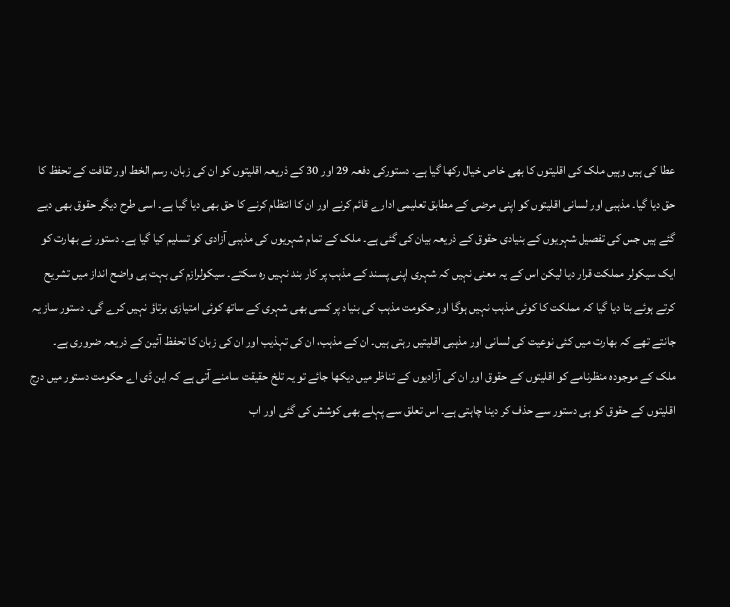عطا کی ہیں وہیں ملک کی اقلیتوں کا بھی خاص خیال رکھا گیا ہے۔ دستورکی دفعہ 29 اور 30 کے ذریعہ اقلیتوں کو ان کی زبان، رسم الخط اور ثقافت کے تحفظ کا حق دیا گیا۔ مذہبی اور لسانی اقلیتوں کو اپنی مرضی کے مطابق تعلیمی ادارے قائم کرنے اور ان کا انتظام کرنے کا حق بھی دیا گیا ہے۔ اسی طرح دیگر حقوق بھی دیے گئے ہیں جس کی تفصیل شہریوں کے بنیادی حقوق کے ذریعہ بیان کی گئی ہے۔ ملک کے تمام شہریوں کی مذہبی آزادی کو تسلیم کیا گیا ہے۔ دستور نے بھارت کو ایک سیکولر مملکت قرار دیا لیکن اس کے یہ معنی نہیں کہ شہری اپنی پسند کے مذہب پر کار بند نہیں رہ سکتے۔ سیکولرازم کی بہت ہی واضح انداز میں تشریح کرتے ہوئے بتا دیا گیا کہ مملکت کا کوئی مذہب نہیں ہوگا اور حکومت مذہب کی بنیاد پر کسی بھی شہری کے ساتھ کوئی امتیازی برتاؤ نہیں کرے گی۔ دستور ساز یہ جانتے تھے کہ بھارت میں کئی نوعیت کی لسانی اور مذہبی اقلیتیں رہتی ہیں۔ ان کے مذہب، ان کی تہذیب اور ان کی زبان کا تحفظ آئین کے ذریعہ ضروری ہے۔
ملک کے موجودہ منظرنامے کو اقلیتوں کے حقوق اور ان کی آزادیوں کے تناظر میں دیکھا جائے تو یہ تلخ حقیقت سامنے آتی ہے کہ این ڈی اے حکومت دستور میں درج اقلیتوں کے حقوق کو ہی دستور سے حذف کر دینا چاہتی ہے۔ اس تعلق سے پہلے بھی کوشش کی گئی اور اب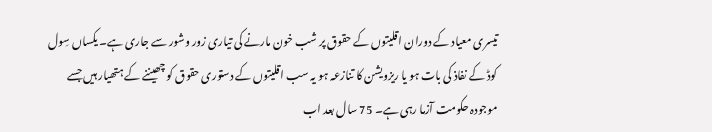تیسری معیاد کے دوران اقلیتوں کے حقوق پر شب خون مارنے کی تیاری زور وشور سے جاری ہے۔ یکساں سِول کوڈ کے نفاذ کی بات ہو یا ریزویشن کا تنازعہ ہو یہ سب اقلیتوں کے دستوری حقوق کو چھیننے کے ہتھیار ہیں جسے موجودہ حکومت آزما رہی ہے۔ 75 سال بعد اب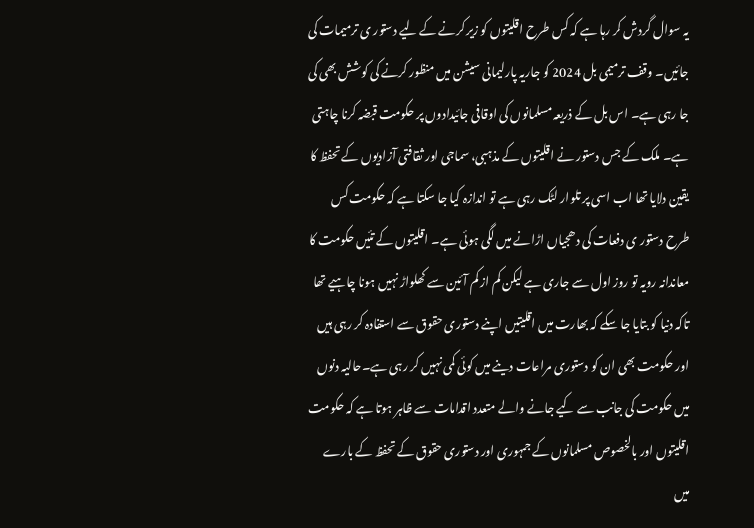یہ سوال گردش کر رہا ہے کہ کس طرح اقلیتوں کو زیر کرنے کے لیے دستور ی ترمیمات کی جائیں۔ وقف ترمیمی بل 2024 کو جاریہ پارلیمانی سیشن میں منظور کرنے کی کوشش بھی کی جا رہی ہے۔ اس بل کے ذریعہ مسلمانوں کی اوقافی جائیدادوں پر حکومت قبضہ کرنا چاہتی ہے۔ ملک کے جس دستور نے اقلیتوں کے مذہبی، سماجی اور ثقافتی آزادیوں کے تحفظ کا یقین دلایا تھا اب اسی پر تلوار لٹک رہی ہے تو اندازہ کیا جا سکتا ہے کہ حکومت کس طرح دستور ی دفعات کی دھجیاں اڑانے میں لگی ہوئی ہے۔ اقلیتوں کے تئیں حکومت کا معاندانہ رویہ تو روز اول سے جاری ہے لیکن کم از کم آئین سے کھلواڑ نہیں ہونا چاہیے تھا تاکہ دنیا کو بتایا جا سکے کہ بھارت میں اقلیتیں اپنے دستوری حقوق سے استفادہ کر رہی ہیں اور حکومت بھی ان کو دستوری مراعات دینے میں کوئی کمی نہیں کر رہی ہے۔حالیہ دنوں میں حکومت کی جانب سے کیے جانے والے متعدد اقدامات سے ظاہر ہوتا ہے کہ حکومت اقلیتوں اور بالخصوص مسلمانوں کے جمہوری اور دستوری حقوق کے تحفظ کے بارے میں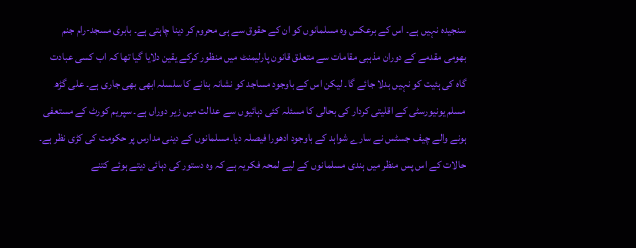سنجیدہ نہیں ہے۔ اس کے برعکس وہ مسلمانوں کو ان کے حقوق سے ہی محروم کر دینا چاہتی ہے۔ بابری مسجد-رام جنم بھومی مقدمے کے دوران مذہبی مقامات سے متعلق قانون پارلیمنٹ میں منظور کرکے یقین دلایا گیا تھا کہ اب کسی عبادت گاہ کی ہئیت کو نہیں بدلا جائے گا۔ لیکن اس کے باوجود مساجد کو نشانہ بنانے کا سلسلہ ابھی بھی جاری ہے۔ علی گڑھ مسلم یونیورسٹی کے اقلیتی کردار کی بحالی کا مسئلہ کئی دہائیوں سے عدالت میں زیر دوراں ہے۔ سپریم کورٹ کے مستعفی ہونے والے چیف جسٹس نے سارے شواہد کے باوجود ادھورا فیصلہ دیا۔مسلمانوں کے دینی مدارس پر حکومت کی کڑی نظر ہے۔ حالات کے اس پس منظر میں ہندی مسلمانوں کے لیے لمحہ فکریہ ہے کہ وہ دستور کی دہائی دیتے ہوئے کتنے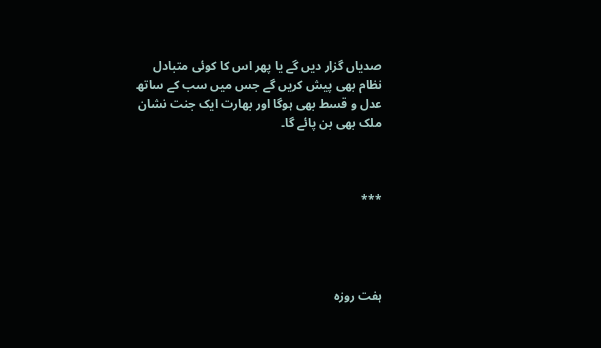صدیاں گزار دیں گے یا پھر اس کا کوئی متبادل نظام بھی پیش کریں گے جس میں سب کے ساتھ عدل و قسط بھی ہوگا اور بھارت ایک جنت نشان ملک بھی بن پائے گا۔



***




ہفت روزہ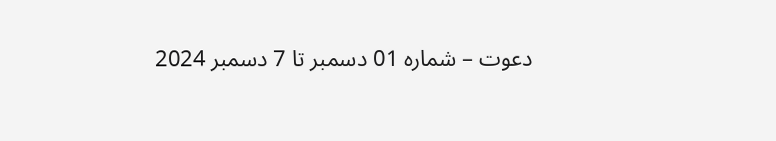دعوت – شمارہ 01 دسمبر تا 7 دسمبر 2024